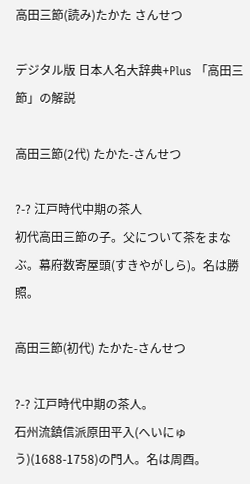高田三節(読み)たかた さんせつ

デジタル版 日本人名大辞典+Plus 「高田三節」の解説

高田三節(2代) たかた-さんせつ

?-? 江戸時代中期の茶人
初代高田三節の子。父について茶をまなぶ。幕府数寄屋頭(すきやがしら)。名は勝照。

高田三節(初代) たかた-さんせつ

?-? 江戸時代中期の茶人。
石州流鎮信派原田平入(へいにゅう)(1688-1758)の門人。名は周酉。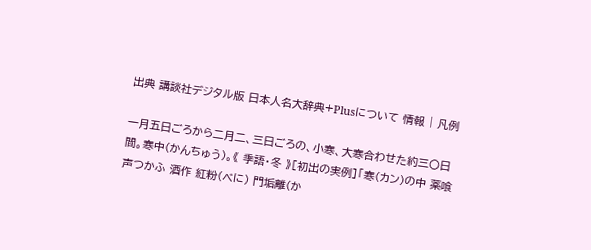出典 講談社デジタル版 日本人名大辞典+Plusについて 情報 | 凡例

一月五日ごろから二月二、三日ごろの、小寒、大寒合わせた約三〇日間。寒中(かんちゅう)。《 季語・冬 》[初出の実例]「寒(カン)の中 薬喰 声つかふ 酒作 紅粉(べに) 門垢離(か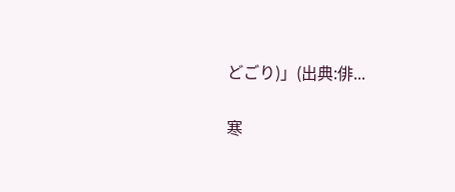どごり)」(出典:俳...

寒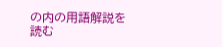の内の用語解説を読む